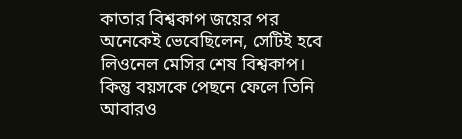কাতার বিশ্বকাপ জয়ের পর অনেকেই ভেবেছিলেন, সেটিই হবে লিওনেল মেসির শেষ বিশ্বকাপ। কিন্তু বয়সকে পেছনে ফেলে তিনি আবারও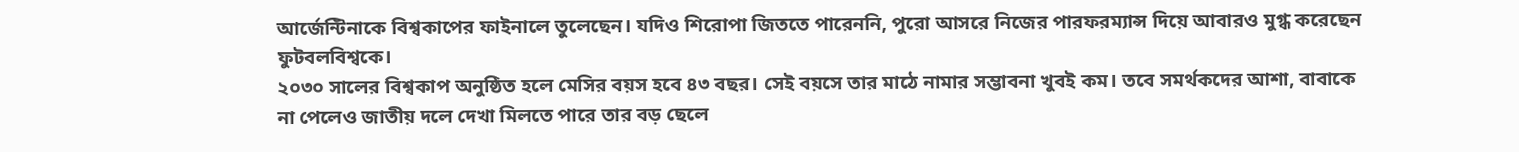আর্জেন্টিনাকে বিশ্বকাপের ফাইনালে তুলেছেন। যদিও শিরোপা জিততে পারেননি, পুরো আসরে নিজের পারফরম্যান্স দিয়ে আবারও মুগ্ধ করেছেন ফুটবলবিশ্বকে।
২০৩০ সালের বিশ্বকাপ অনুষ্ঠিত হলে মেসির বয়স হবে ৪৩ বছর। সেই বয়সে তার মাঠে নামার সম্ভাবনা খুবই কম। তবে সমর্থকদের আশা, বাবাকে না পেলেও জাতীয় দলে দেখা মিলতে পারে তার বড় ছেলে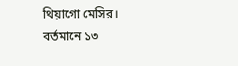থিয়াগো মেসির।
বর্তমানে ১৩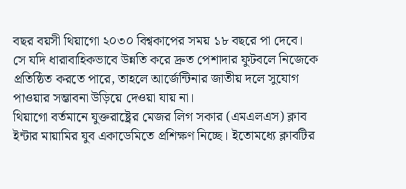বছর বয়সী থিয়াগো ২০৩০ বিশ্বকাপের সময় ১৮ বছরে পা দেবে। সে যদি ধারাবাহিকভাবে উন্নতি করে দ্রুত পেশাদার ফুটবলে নিজেকে প্রতিষ্ঠিত করতে পারে, তাহলে আর্জেন্টিনার জাতীয় দলে সুযোগ পাওয়ার সম্ভাবনা উড়িয়ে দেওয়া যায় না।
থিয়াগো বর্তমানে যুক্তরাষ্ট্রের মেজর লিগ সকার (এমএলএস) ক্লাব ইন্টার মায়ামির যুব একাডেমিতে প্রশিক্ষণ নিচ্ছে। ইতোমধ্যে ক্লাবটির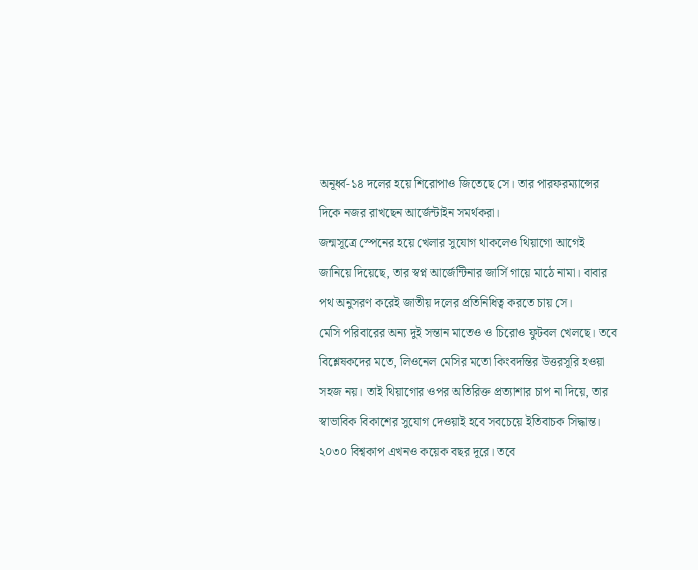অনূর্ধ্ব-১৪ দলের হয়ে শিরোপাও জিতেছে সে। তার পারফরম্যান্সের দিকে নজর রাখছেন আর্জেন্টাইন সমর্থকরা।
জন্মসূত্রে স্পেনের হয়ে খেলার সুযোগ থাকলেও থিয়াগো আগেই জানিয়ে দিয়েছে, তার স্বপ্ন আর্জেন্টিনার জার্সি গায়ে মাঠে নামা। বাবার পথ অনুসরণ করেই জাতীয় দলের প্রতিনিধিত্ব করতে চায় সে।
মেসি পরিবারের অন্য দুই সন্তান মাতেও ও চিরোও ফুটবল খেলছে। তবে বিশ্লেষকদের মতে, লিওনেল মেসির মতো কিংবদন্তির উত্তরসূরি হওয়া সহজ নয়। তাই থিয়াগোর ওপর অতিরিক্ত প্রত্যাশার চাপ না দিয়ে, তার স্বাভাবিক বিকাশের সুযোগ দেওয়াই হবে সবচেয়ে ইতিবাচক সিদ্ধান্ত।
২০৩০ বিশ্বকাপ এখনও কয়েক বছর দূরে। তবে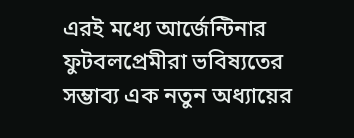এরই মধ্যে আর্জেন্টিনার ফুটবলপ্রেমীরা ভবিষ্যতের সম্ভাব্য এক নতুন অধ্যায়ের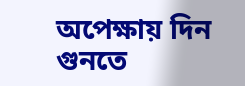অপেক্ষায় দিন গুনতে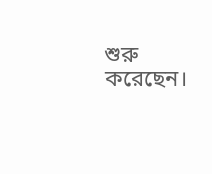শুরু করেছেন।